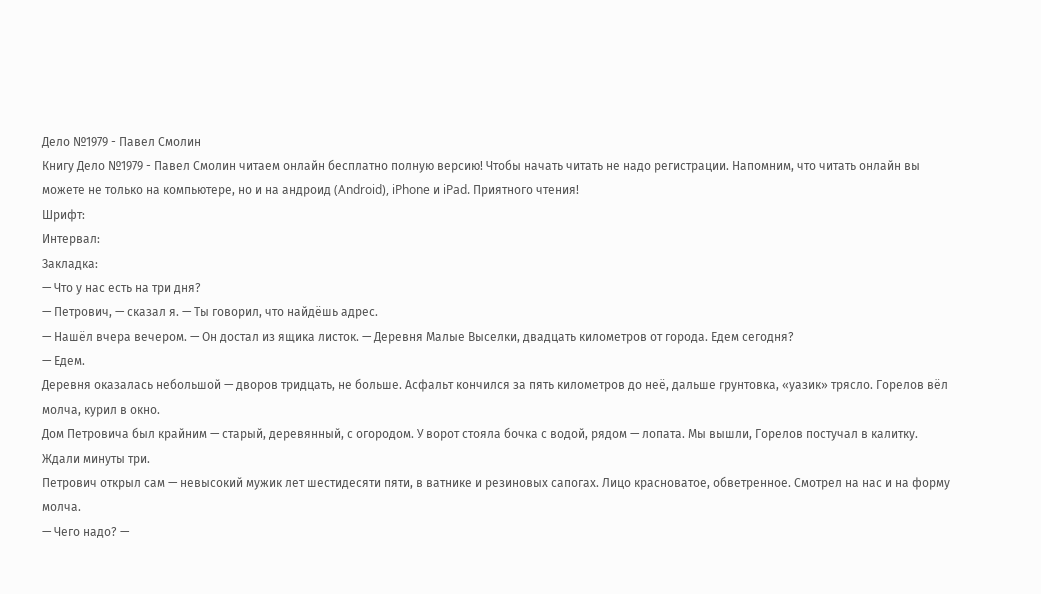Дело №1979 - Павел Смолин
Книгу Дело №1979 - Павел Смолин читаем онлайн бесплатно полную версию! Чтобы начать читать не надо регистрации. Напомним, что читать онлайн вы можете не только на компьютере, но и на андроид (Android), iPhone и iPad. Приятного чтения!
Шрифт:
Интервал:
Закладка:
— Что у нас есть на три дня?
— Петрович, — сказал я. — Ты говорил, что найдёшь адрес.
— Нашёл вчера вечером. — Он достал из ящика листок. — Деревня Малые Выселки, двадцать километров от города. Едем сегодня?
— Едем.
Деревня оказалась небольшой — дворов тридцать, не больше. Асфальт кончился за пять километров до неё, дальше грунтовка, «уазик» трясло. Горелов вёл молча, курил в окно.
Дом Петровича был крайним — старый, деревянный, с огородом. У ворот стояла бочка с водой, рядом — лопата. Мы вышли, Горелов постучал в калитку.
Ждали минуты три.
Петрович открыл сам — невысокий мужик лет шестидесяти пяти, в ватнике и резиновых сапогах. Лицо красноватое, обветренное. Смотрел на нас и на форму молча.
— Чего надо? —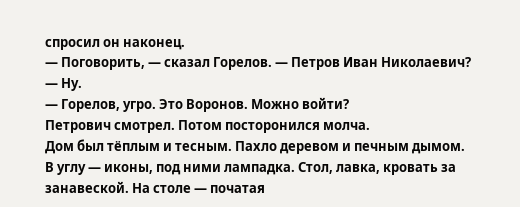спросил он наконец.
— Поговорить, — сказал Горелов. — Петров Иван Николаевич?
— Ну.
— Горелов, угро. Это Воронов. Можно войти?
Петрович смотрел. Потом посторонился молча.
Дом был тёплым и тесным. Пахло деревом и печным дымом. В углу — иконы, под ними лампадка. Стол, лавка, кровать за занавеской. На столе — початая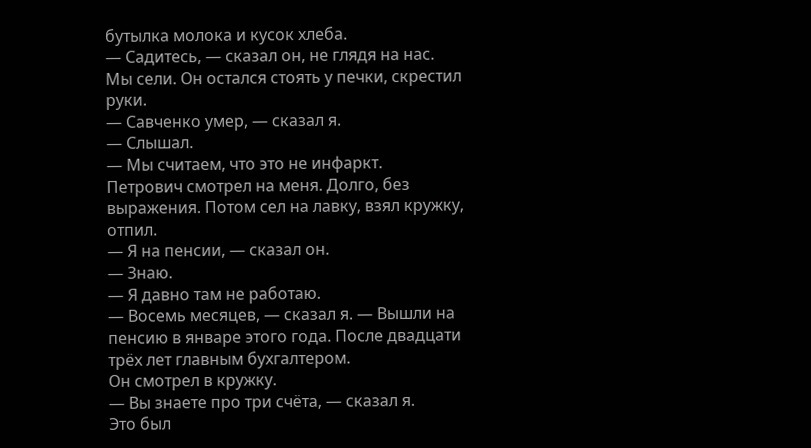бутылка молока и кусок хлеба.
— Садитесь, — сказал он, не глядя на нас.
Мы сели. Он остался стоять у печки, скрестил руки.
— Савченко умер, — сказал я.
— Слышал.
— Мы считаем, что это не инфаркт.
Петрович смотрел на меня. Долго, без выражения. Потом сел на лавку, взял кружку, отпил.
— Я на пенсии, — сказал он.
— Знаю.
— Я давно там не работаю.
— Восемь месяцев, — сказал я. — Вышли на пенсию в январе этого года. После двадцати трёх лет главным бухгалтером.
Он смотрел в кружку.
— Вы знаете про три счёта, — сказал я.
Это был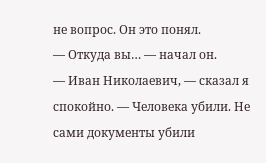не вопрос. Он это понял.
— Откуда вы… — начал он.
— Иван Николаевич, — сказал я спокойно. — Человека убили. Не сами документы убили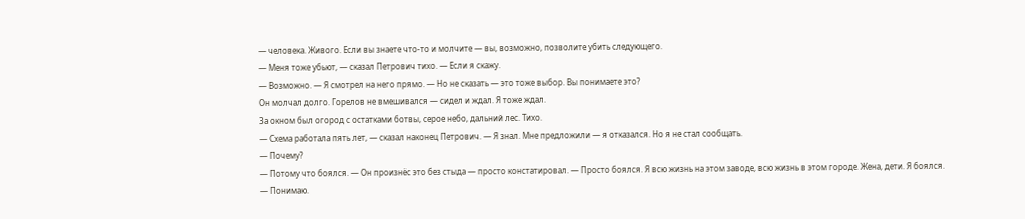— человека. Живого. Если вы знаете что-то и молчите — вы, возможно, позволите убить следующего.
— Меня тоже убьют, — сказал Петрович тихо. — Если я скажу.
— Возможно. — Я смотрел на него прямо. — Но не сказать — это тоже выбор. Вы понимаете это?
Он молчал долго. Горелов не вмешивался — сидел и ждал. Я тоже ждал.
За окном был огород с остатками ботвы, серое небо, дальний лес. Тихо.
— Схема работала пять лет, — сказал наконец Петрович. — Я знал. Мне предложили — я отказался. Но я не стал сообщать.
— Почему?
— Потому что боялся. — Он произнёс это без стыда — просто констатировал. — Просто боялся. Я всю жизнь на этом заводе, всю жизнь в этом городе. Жена, дети. Я боялся.
— Понимаю.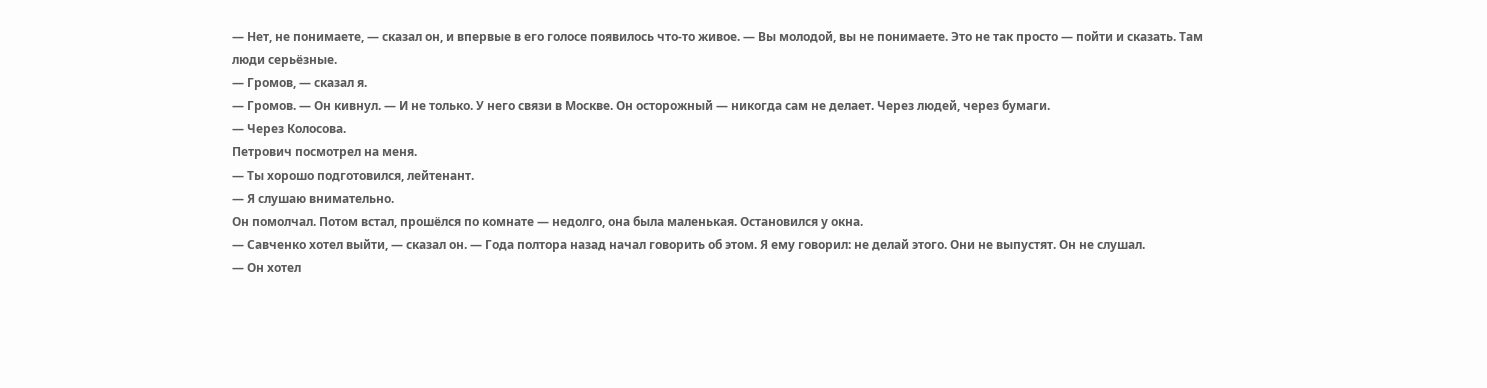— Нет, не понимаете, — сказал он, и впервые в его голосе появилось что-то живое. — Вы молодой, вы не понимаете. Это не так просто — пойти и сказать. Там люди серьёзные.
— Громов, — сказал я.
— Громов. — Он кивнул. — И не только. У него связи в Москве. Он осторожный — никогда сам не делает. Через людей, через бумаги.
— Через Колосова.
Петрович посмотрел на меня.
— Ты хорошо подготовился, лейтенант.
— Я слушаю внимательно.
Он помолчал. Потом встал, прошёлся по комнате — недолго, она была маленькая. Остановился у окна.
— Савченко хотел выйти, — сказал он. — Года полтора назад начал говорить об этом. Я ему говорил: не делай этого. Они не выпустят. Он не слушал.
— Он хотел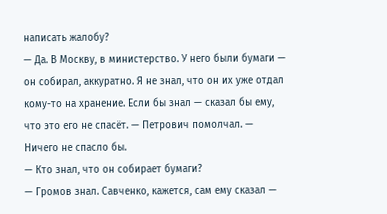написать жалобу?
— Да. В Москву, в министерство. У него были бумаги — он собирал, аккуратно. Я не знал, что он их уже отдал кому-то на хранение. Если бы знал — сказал бы ему, что это его не спасёт. — Петрович помолчал. — Ничего не спасло бы.
— Кто знал, что он собирает бумаги?
— Громов знал. Савченко, кажется, сам ему сказал —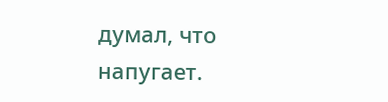думал, что напугает.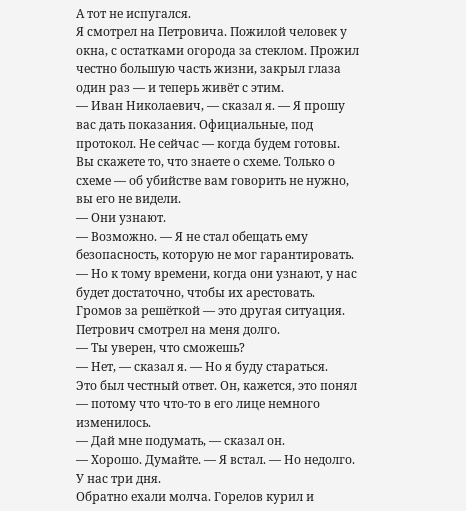А тот не испугался.
Я смотрел на Петровича. Пожилой человек у окна, с остатками огорода за стеклом. Прожил честно большую часть жизни, закрыл глаза один раз — и теперь живёт с этим.
— Иван Николаевич, — сказал я. — Я прошу вас дать показания. Официальные, под протокол. Не сейчас — когда будем готовы. Вы скажете то, что знаете о схеме. Только о схеме — об убийстве вам говорить не нужно, вы его не видели.
— Они узнают.
— Возможно. — Я не стал обещать ему безопасность, которую не мог гарантировать. — Но к тому времени, когда они узнают, у нас будет достаточно, чтобы их арестовать. Громов за решёткой — это другая ситуация.
Петрович смотрел на меня долго.
— Ты уверен, что сможешь?
— Нет, — сказал я. — Но я буду стараться.
Это был честный ответ. Он, кажется, это понял — потому что что-то в его лице немного изменилось.
— Дай мне подумать, — сказал он.
— Хорошо. Думайте. — Я встал. — Но недолго. У нас три дня.
Обратно ехали молча. Горелов курил и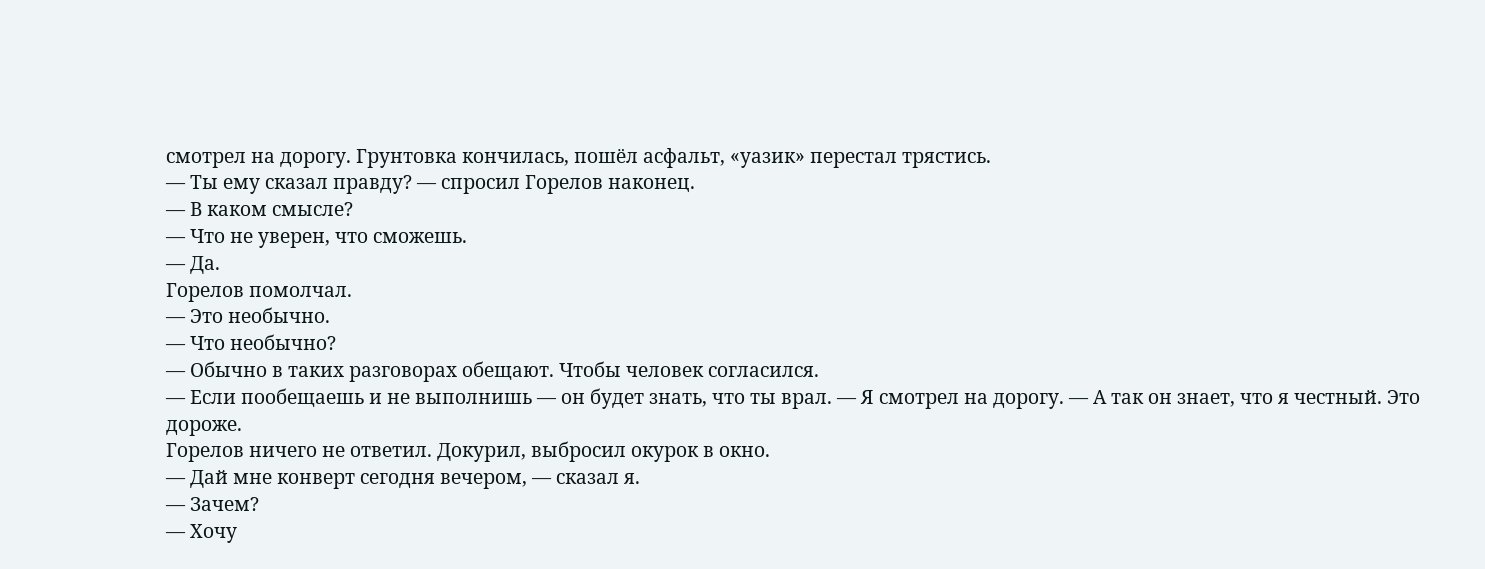смотрел на дорогу. Грунтовка кончилась, пошёл асфальт, «уазик» перестал трястись.
— Ты ему сказал правду? — спросил Горелов наконец.
— В каком смысле?
— Что не уверен, что сможешь.
— Да.
Горелов помолчал.
— Это необычно.
— Что необычно?
— Обычно в таких разговорах обещают. Чтобы человек согласился.
— Если пообещаешь и не выполнишь — он будет знать, что ты врал. — Я смотрел на дорогу. — А так он знает, что я честный. Это дороже.
Горелов ничего не ответил. Докурил, выбросил окурок в окно.
— Дай мне конверт сегодня вечером, — сказал я.
— Зачем?
— Хочу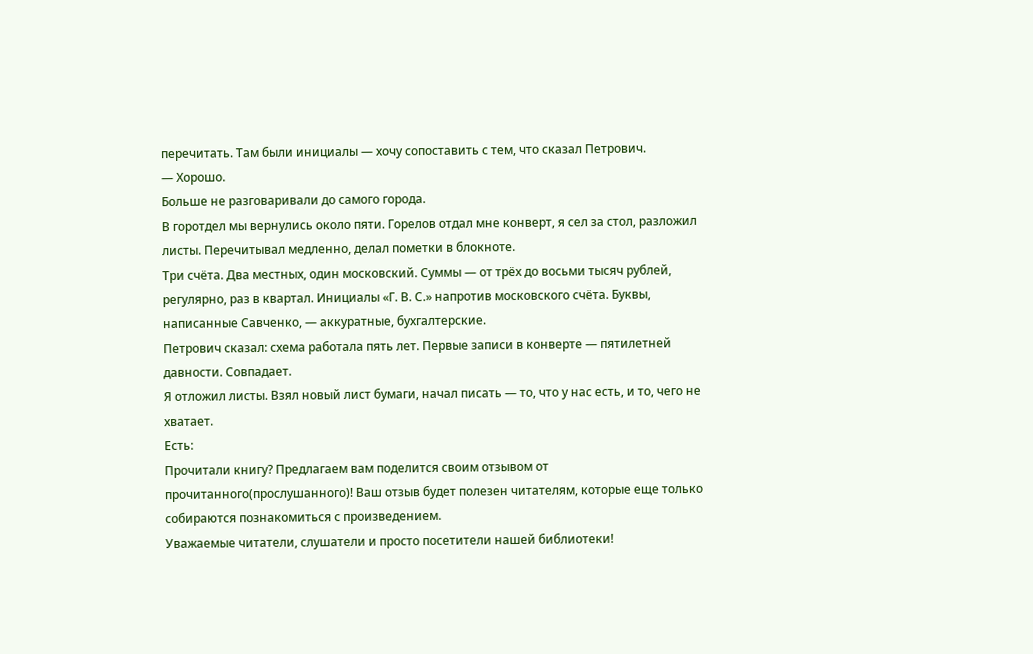перечитать. Там были инициалы — хочу сопоставить с тем, что сказал Петрович.
— Хорошо.
Больше не разговаривали до самого города.
В горотдел мы вернулись около пяти. Горелов отдал мне конверт, я сел за стол, разложил листы. Перечитывал медленно, делал пометки в блокноте.
Три счёта. Два местных, один московский. Суммы — от трёх до восьми тысяч рублей, регулярно, раз в квартал. Инициалы «Г. В. С.» напротив московского счёта. Буквы, написанные Савченко, — аккуратные, бухгалтерские.
Петрович сказал: схема работала пять лет. Первые записи в конверте — пятилетней давности. Совпадает.
Я отложил листы. Взял новый лист бумаги, начал писать — то, что у нас есть, и то, чего не хватает.
Есть:
Прочитали книгу? Предлагаем вам поделится своим отзывом от прочитанного(прослушанного)! Ваш отзыв будет полезен читателям, которые еще только собираются познакомиться с произведением.
Уважаемые читатели, слушатели и просто посетители нашей библиотеки!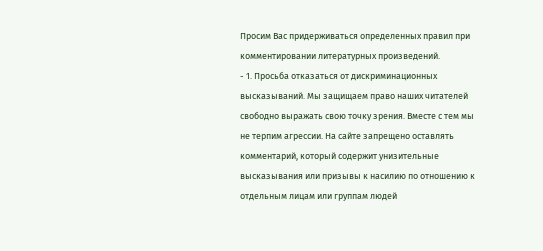Просим Вас придерживаться определенных правил при комментировании литературных произведений.
- 1. Просьба отказаться от дискриминационных высказываний. Мы защищаем право наших читателей свободно выражать свою точку зрения. Вместе с тем мы не терпим агрессии. На сайте запрещено оставлять комментарий, который содержит унизительные высказывания или призывы к насилию по отношению к отдельным лицам или группам людей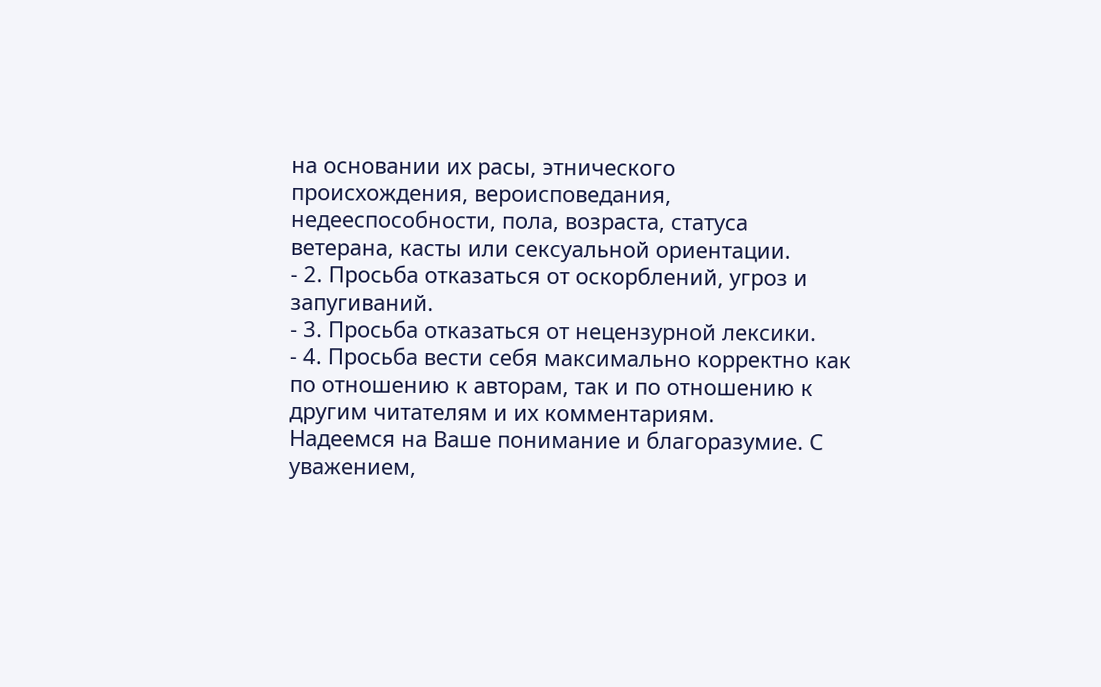на основании их расы, этнического происхождения, вероисповедания, недееспособности, пола, возраста, статуса ветерана, касты или сексуальной ориентации.
- 2. Просьба отказаться от оскорблений, угроз и запугиваний.
- 3. Просьба отказаться от нецензурной лексики.
- 4. Просьба вести себя максимально корректно как по отношению к авторам, так и по отношению к другим читателям и их комментариям.
Надеемся на Ваше понимание и благоразумие. С уважением,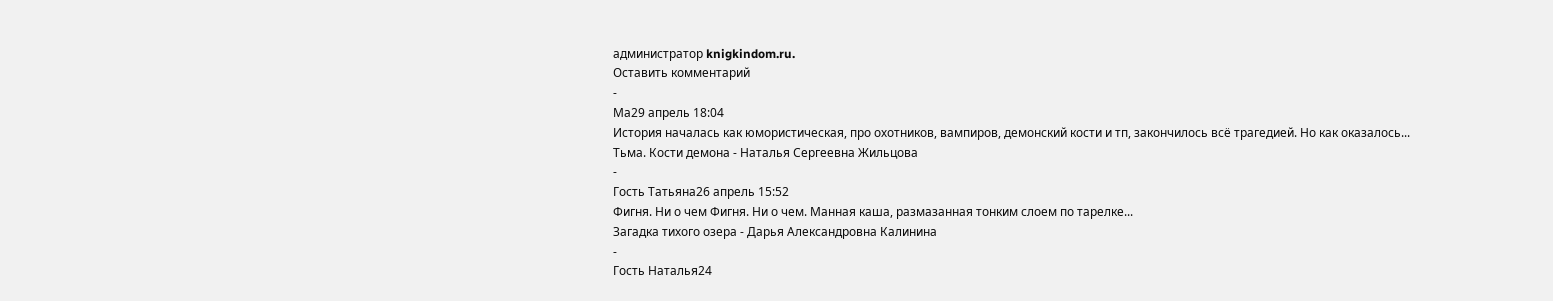администратор knigkindom.ru.
Оставить комментарий
-
Ма29 апрель 18:04
История началась как юмористическая, про охотников, вампиров, демонский кости и тп, закончилось всё трагедией. Но как оказалось...
Тьма. Кости демона - Наталья Сергеевна Жильцова
-
Гость Татьяна26 апрель 15:52
Фигня. Ни о чем Фигня. Ни о чем. Манная каша, размазанная тонким слоем по тарелке...
Загадка тихого озера - Дарья Александровна Калинина
-
Гость Наталья24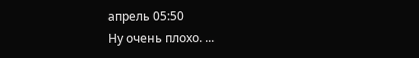апрель 05:50
Ну очень плохо. ...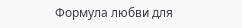Формула любви для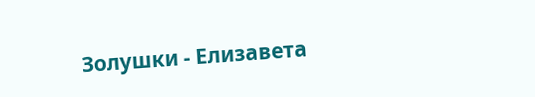Золушки - Елизавета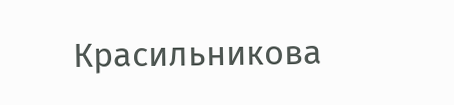Красильникова